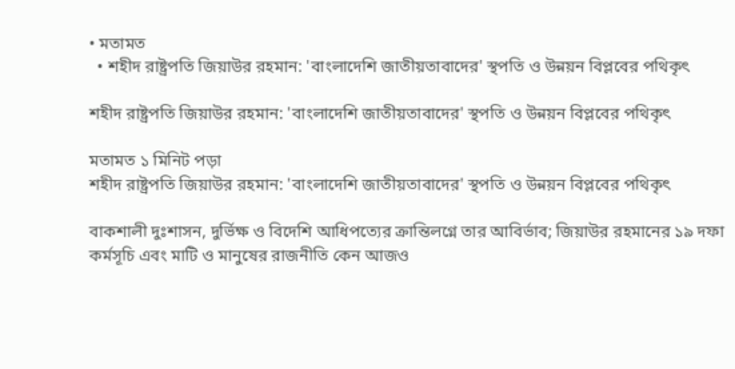• মতামত
  • শহীদ রাষ্ট্রপতি জিয়াউর রহমান: 'বাংলাদেশি জাতীয়তাবাদের' স্থপতি ও উন্নয়ন বিপ্লবের পথিকৃৎ

শহীদ রাষ্ট্রপতি জিয়াউর রহমান: 'বাংলাদেশি জাতীয়তাবাদের' স্থপতি ও উন্নয়ন বিপ্লবের পথিকৃৎ

মতামত ১ মিনিট পড়া
শহীদ রাষ্ট্রপতি জিয়াউর রহমান: 'বাংলাদেশি জাতীয়তাবাদের' স্থপতি ও উন্নয়ন বিপ্লবের পথিকৃৎ

বাকশালী দুঃশাসন, দুর্ভিক্ষ ও বিদেশি আধিপত্যের ক্রান্তিলগ্নে তার আবির্ভাব; জিয়াউর রহমানের ১৯ দফা কর্মসূচি এবং মাটি ও মানুষের রাজনীতি কেন আজও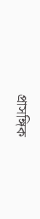প্রাসঙ্গিক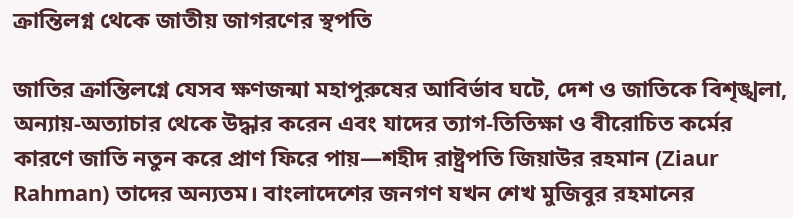ক্রান্তিলগ্ন থেকে জাতীয় জাগরণের স্থপতি

জাতির ক্রান্তিলগ্নে যেসব ক্ষণজন্মা মহাপুরুষের আবির্ভাব ঘটে, দেশ ও জাতিকে বিশৃঙ্খলা, অন্যায়-অত্যাচার থেকে উদ্ধার করেন এবং যাদের ত্যাগ-তিতিক্ষা ও বীরোচিত কর্মের কারণে জাতি নতুন করে প্রাণ ফিরে পায়—শহীদ রাষ্ট্রপতি জিয়াউর রহমান (Ziaur Rahman) তাদের অন্যতম। বাংলাদেশের জনগণ যখন শেখ মুজিবুর রহমানের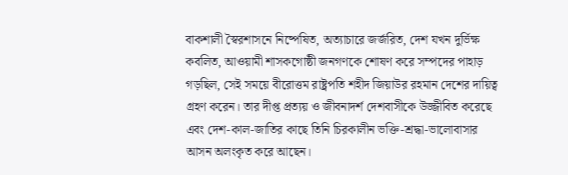বাকশালী স্বৈরশাসনে নিষ্পেষিত, অত্যাচারে জর্জরিত, দেশ যখন দুর্ভিক্ষ কবলিত, আওয়ামী শাসকগোষ্ঠী জনগণকে শোষণ করে সম্পদের পাহাড় গড়ছিল, সেই সময়ে বীরোত্তম রাষ্ট্রপতি শহীদ জিয়াউর রহমান দেশের দায়িত্ব গ্রহণ করেন। তার দীপ্ত প্রত্যয় ও জীবনাদর্শ দেশবাসীকে উজ্জীবিত করেছে এবং দেশ-কাল-জাতির কাছে তিনি চিরকালীন ভক্তি-শ্রদ্ধা-ভালোবাসার আসন অলংকৃত করে আছেন।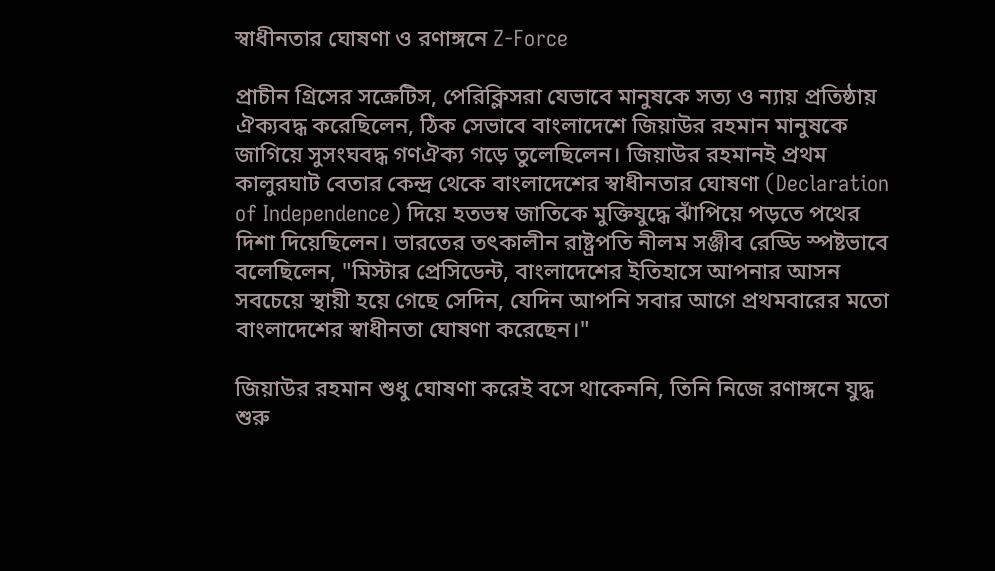স্বাধীনতার ঘোষণা ও রণাঙ্গনে Z-Force

প্রাচীন গ্রিসের সক্রেটিস, পেরিক্লিসরা যেভাবে মানুষকে সত্য ও ন্যায় প্রতিষ্ঠায় ঐক্যবদ্ধ করেছিলেন, ঠিক সেভাবে বাংলাদেশে জিয়াউর রহমান মানুষকে জাগিয়ে সুসংঘবদ্ধ গণঐক্য গড়ে তুলেছিলেন। জিয়াউর রহমানই প্রথম কালুরঘাট বেতার কেন্দ্র থেকে বাংলাদেশের স্বাধীনতার ঘোষণা (Declaration of Independence) দিয়ে হতভম্ব জাতিকে মুক্তিযুদ্ধে ঝাঁপিয়ে পড়তে পথের দিশা দিয়েছিলেন। ভারতের তৎকালীন রাষ্ট্রপতি নীলম সঞ্জীব রেড্ডি স্পষ্টভাবে বলেছিলেন, "মিস্টার প্রেসিডেন্ট, বাংলাদেশের ইতিহাসে আপনার আসন সবচেয়ে স্থায়ী হয়ে গেছে সেদিন, যেদিন আপনি সবার আগে প্রথমবারের মতো বাংলাদেশের স্বাধীনতা ঘোষণা করেছেন।"

জিয়াউর রহমান শুধু ঘোষণা করেই বসে থাকেননি, তিনি নিজে রণাঙ্গনে যুদ্ধ শুরু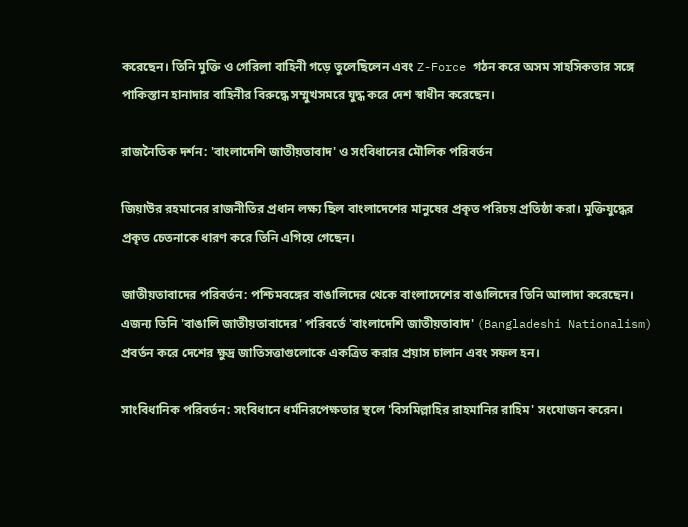করেছেন। তিনি মুক্তি ও গেরিলা বাহিনী গড়ে তুলেছিলেন এবং Z-Force গঠন করে অসম সাহসিকতার সঙ্গে পাকিস্তান হানাদার বাহিনীর বিরুদ্ধে সম্মুখসমরে যুদ্ধ করে দেশ স্বাধীন করেছেন।

রাজনৈতিক দর্শন: 'বাংলাদেশি জাতীয়তাবাদ' ও সংবিধানের মৌলিক পরিবর্তন

জিয়াউর রহমানের রাজনীতির প্রধান লক্ষ্য ছিল বাংলাদেশের মানুষের প্রকৃত পরিচয় প্রতিষ্ঠা করা। মুক্তিযুদ্ধের প্রকৃত চেতনাকে ধারণ করে তিনি এগিয়ে গেছেন।

জাতীয়তাবাদের পরিবর্তন: পশ্চিমবঙ্গের বাঙালিদের থেকে বাংলাদেশের বাঙালিদের তিনি আলাদা করেছেন। এজন্য তিনি 'বাঙালি জাতীয়তাবাদের' পরিবর্তে 'বাংলাদেশি জাতীয়তাবাদ' (Bangladeshi Nationalism) প্রবর্তন করে দেশের ক্ষুদ্র জাতিসত্তাগুলোকে একত্রিত করার প্রয়াস চালান এবং সফল হন।

সাংবিধানিক পরিবর্তন: সংবিধানে ধর্মনিরপেক্ষতার স্থলে 'বিসমিল্লাহির রাহমানির রাহিম' সংযোজন করেন।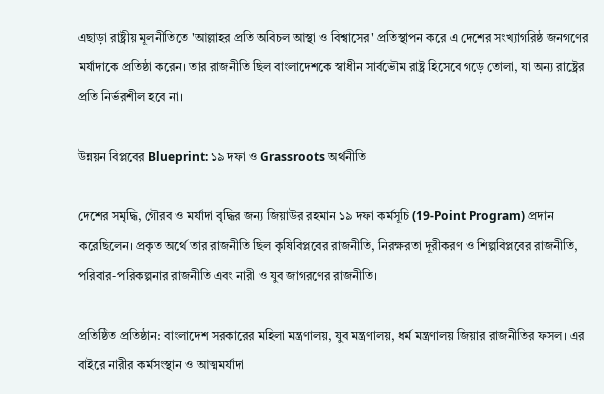এছাড়া রাষ্ট্রীয় মূলনীতিতে 'আল্লাহর প্রতি অবিচল আস্থা ও বিশ্বাসের' প্রতিস্থাপন করে এ দেশের সংখ্যাগরিষ্ঠ জনগণের মর্যাদাকে প্রতিষ্ঠা করেন। তার রাজনীতি ছিল বাংলাদেশকে স্বাধীন সার্বভৌম রাষ্ট্র হিসেবে গড়ে তোলা, যা অন্য রাষ্ট্রের প্রতি নির্ভরশীল হবে না।

উন্নয়ন বিপ্লবের Blueprint: ১৯ দফা ও Grassroots অর্থনীতি

দেশের সমৃদ্ধি, গৌরব ও মর্যাদা বৃদ্ধির জন্য জিয়াউর রহমান ১৯ দফা কর্মসূচি (19-Point Program) প্রদান করেছিলেন। প্রকৃত অর্থে তার রাজনীতি ছিল কৃষিবিপ্লবের রাজনীতি, নিরক্ষরতা দূরীকরণ ও শিল্পবিপ্লবের রাজনীতি, পরিবার-পরিকল্পনার রাজনীতি এবং নারী ও যুব জাগরণের রাজনীতি।

প্রতিষ্ঠিত প্রতিষ্ঠান: বাংলাদেশ সরকারের মহিলা মন্ত্রণালয়, যুব মন্ত্রণালয়, ধর্ম মন্ত্রণালয় জিয়ার রাজনীতির ফসল। এর বাইরে নারীর কর্মসংস্থান ও আত্মমর্যাদা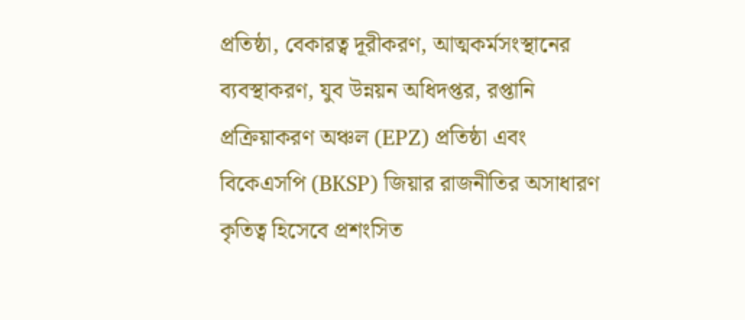প্রতিষ্ঠা, বেকারত্ব দূরীকরণ, আত্মকর্মসংস্থানের ব্যবস্থাকরণ, যুব উন্নয়ন অধিদপ্তর, রপ্তানি প্রক্রিয়াকরণ অঞ্চল (EPZ) প্রতিষ্ঠা এবং বিকেএসপি (BKSP) জিয়ার রাজনীতির অসাধারণ কৃতিত্ব হিসেবে প্রশংসিত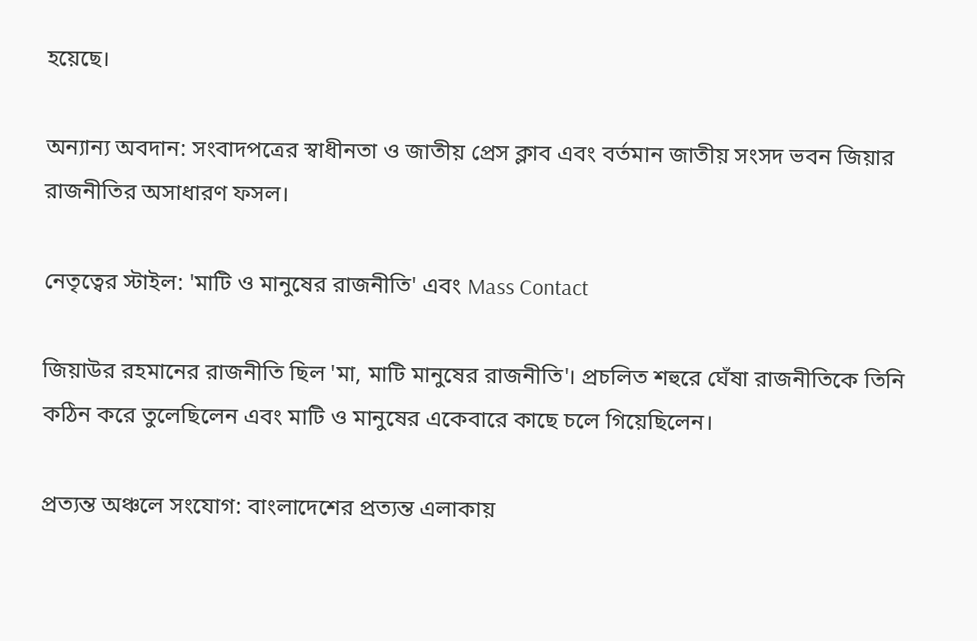হয়েছে।

অন্যান্য অবদান: সংবাদপত্রের স্বাধীনতা ও জাতীয় প্রেস ক্লাব এবং বর্তমান জাতীয় সংসদ ভবন জিয়ার রাজনীতির অসাধারণ ফসল।

নেতৃত্বের স্টাইল: 'মাটি ও মানুষের রাজনীতি' এবং Mass Contact

জিয়াউর রহমানের রাজনীতি ছিল 'মা, মাটি মানুষের রাজনীতি'। প্রচলিত শহুরে ঘেঁষা রাজনীতিকে তিনি কঠিন করে তুলেছিলেন এবং মাটি ও মানুষের একেবারে কাছে চলে গিয়েছিলেন।

প্রত্যন্ত অঞ্চলে সংযোগ: বাংলাদেশের প্রত্যন্ত এলাকায়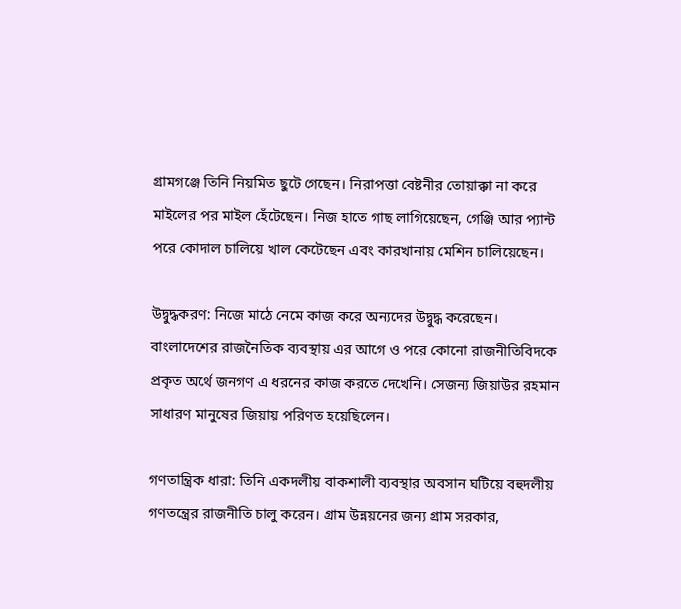গ্রামগঞ্জে তিনি নিয়মিত ছুটে গেছেন। নিরাপত্তা বেষ্টনীর তোয়াক্কা না করে মাইলের পর মাইল হেঁটেছেন। নিজ হাতে গাছ লাগিয়েছেন, গেঞ্জি আর প্যান্ট পরে কোদাল চালিয়ে খাল কেটেছেন এবং কারখানায় মেশিন চালিয়েছেন।

উদ্বুদ্ধকরণ: নিজে মাঠে নেমে কাজ করে অন্যদের উদ্বুদ্ধ করেছেন। বাংলাদেশের রাজনৈতিক ব্যবস্থায় এর আগে ও পরে কোনো রাজনীতিবিদকে প্রকৃত অর্থে জনগণ এ ধরনের কাজ করতে দেখেনি। সেজন্য জিয়াউর রহমান সাধারণ মানুষের জিয়ায় পরিণত হয়েছিলেন।

গণতান্ত্রিক ধারা: তিনি একদলীয় বাকশালী ব্যবস্থার অবসান ঘটিয়ে বহুদলীয় গণতন্ত্রের রাজনীতি চালু করেন। গ্রাম উন্নয়নের জন্য গ্রাম সরকার,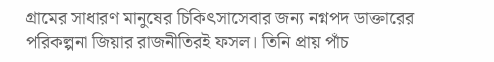গ্রামের সাধারণ মানুষের চিকিৎসাসেবার জন্য নগ্নপদ ডাক্তারের পরিকল্পনা জিয়ার রাজনীতিরই ফসল। তিনি প্রায় পাঁচ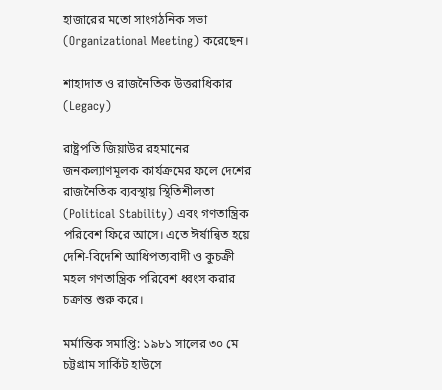হাজারের মতো সাংগঠনিক সভা (Organizational Meeting) করেছেন।

শাহাদাত ও রাজনৈতিক উত্তরাধিকার (Legacy)

রাষ্ট্রপতি জিয়াউর রহমানের জনকল্যাণমূলক কার্যক্রমের ফলে দেশের রাজনৈতিক ব্যবস্থায় স্থিতিশীলতা (Political Stability) এবং গণতান্ত্রিক পরিবেশ ফিরে আসে। এতে ঈর্ষান্বিত হয়ে দেশি-বিদেশি আধিপত্যবাদী ও কুচক্রী মহল গণতান্ত্রিক পরিবেশ ধ্বংস করার চক্রান্ত শুরু করে।

মর্মান্তিক সমাপ্তি: ১৯৮১ সালের ৩০ মে চট্টগ্রাম সার্কিট হাউসে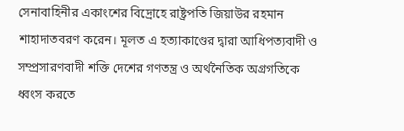সেনাবাহিনীর একাংশের বিদ্রোহে রাষ্ট্রপতি জিয়াউর রহমান শাহাদাতবরণ করেন। মূলত এ হত্যাকাণ্ডের দ্বারা আধিপত্যবাদী ও সম্প্রসারণবাদী শক্তি দেশের গণতন্ত্র ও অর্থনৈতিক অগ্রগতিকে ধ্বংস করতে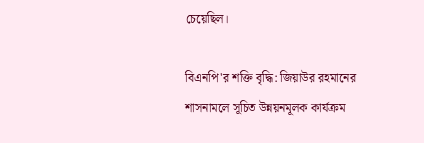চেয়েছিল।

বিএনপি'র শক্তি বৃদ্ধি: জিয়াউর রহমানের শাসনামলে সূচিত উন্নয়নমূলক কার্যক্রম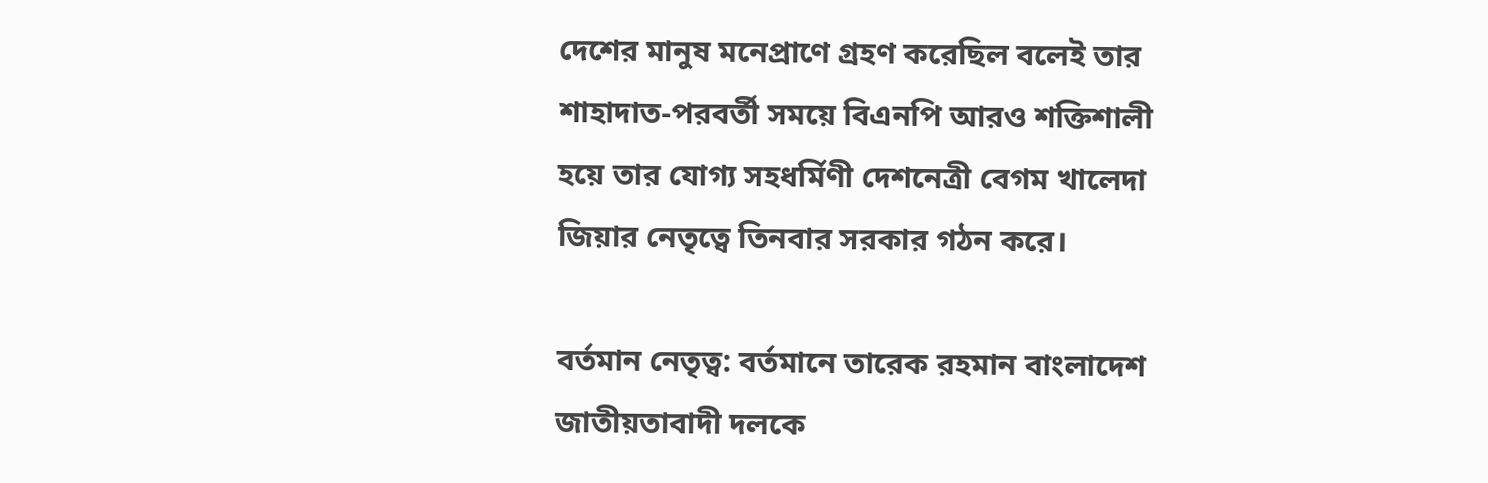দেশের মানুষ মনেপ্রাণে গ্রহণ করেছিল বলেই তার শাহাদাত-পরবর্তী সময়ে বিএনপি আরও শক্তিশালী হয়ে তার যোগ্য সহধর্মিণী দেশনেত্রী বেগম খালেদা জিয়ার নেতৃত্বে তিনবার সরকার গঠন করে।

বর্তমান নেতৃত্ব: বর্তমানে তারেক রহমান বাংলাদেশ জাতীয়তাবাদী দলকে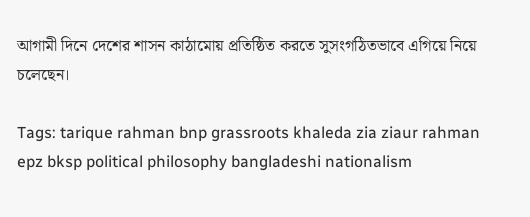আগামী দিনে দেশের শাসন কাঠামোয় প্রতিষ্ঠিত করতে সুসংগঠিতভাবে এগিয়ে নিয়ে চলেছেন।

Tags: tarique rahman bnp grassroots khaleda zia ziaur rahman epz bksp political philosophy bangladeshi nationalism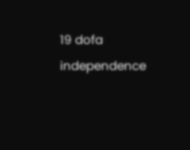19 dofa independence